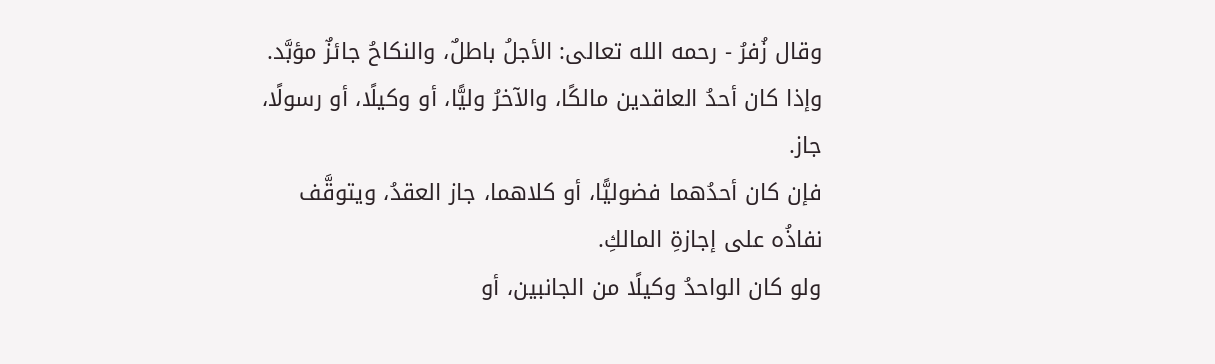وقال زُفرُ - رحمه الله تعالى: الأجلُ باطلٌ، والنكاحُ جائزٌ مؤبَّد.
وإذا كان أحدُ العاقدين مالكًا، والآخرُ وليًّا، أو وكيلًا، أو رسولًا، جاز.
فإن كان أحدُهما فضوليًّا، أو كلاهما، جاز العقدُ، ويتوقَّف نفاذُه على إجازةِ المالكِ.
ولو كان الواحدُ وكيلًا من الجانبين، أو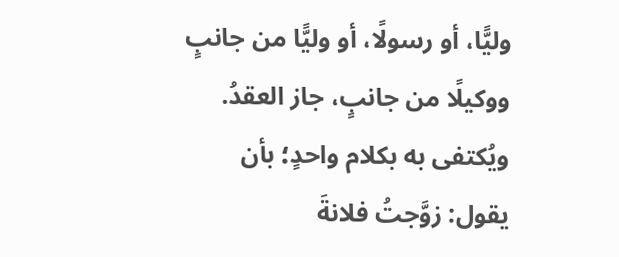وليًّا، أو رسولًا، أو وليًّا من جانبٍ ووكيلًا من جانبٍ، جاز العقدُ.
ويُكتفى به بكلام واحدٍ؛ بأن يقول: زوَّجتُ فلانةَ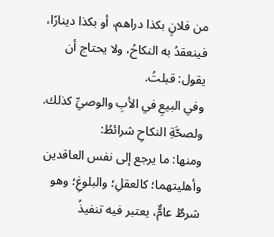من فلانٍ بكذا دراهم، أو بكذا دينارًا، فينعقدُ به النكاحُ، ولا يحتاج أن يقول: قبلتُ.
وفي البيعِ في الأبِ والوصيِّ كذلك.
ولصحَّةِ النكاحِ شرائطُ:
ومنها: ما يرجع إلى نفس العاقدين وأهليتهما؛ كالعقلِ؛ والبلوغِ؛ وهو شرطٌ عامٌّ، يعتبر فيه تنفيذُ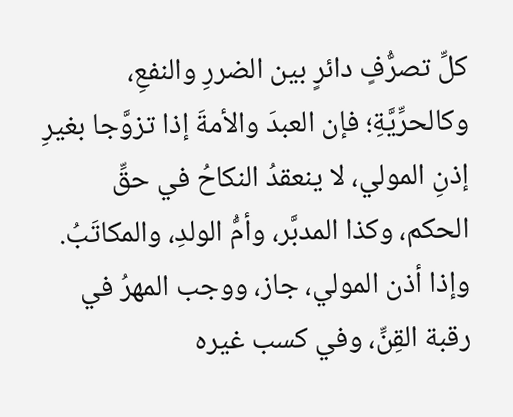كلِّ تصرُّفٍ دائرٍ بين الضررِ والنفعِ، وكالحرِّيَّةِ؛ فإن العبدَ والأمةَ إذا تزوَّجا بغيرِ إذنِ المولي، لا ينعقدُ النكاحُ في حقِّ الحكم، وكذا المدبَّر، وأمُّ الولدِ، والمكاتَبُ.
وإذا أذن المولي، جاز، ووجب المهرُ في رقبة القِنِّ، وفي كسب غيره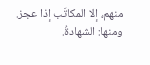منهم، إلا المكاتَب إذا عجز.
ومنها: الشهادةُ.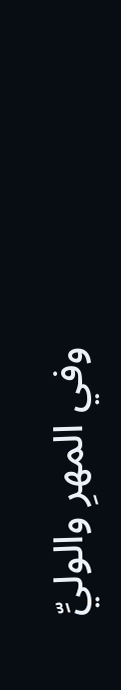وفي المهرِ والوليِّ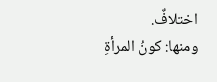اختلافٌ.
ومنها: كونُ المرأةِ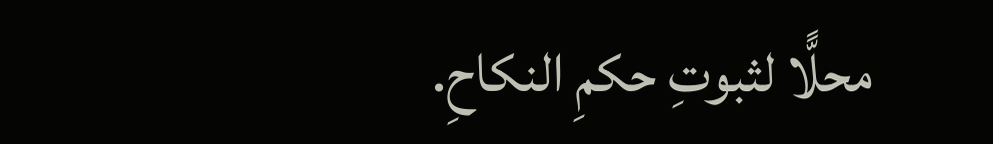محلًّا لثبوتِ حكمِ النكاحِ.